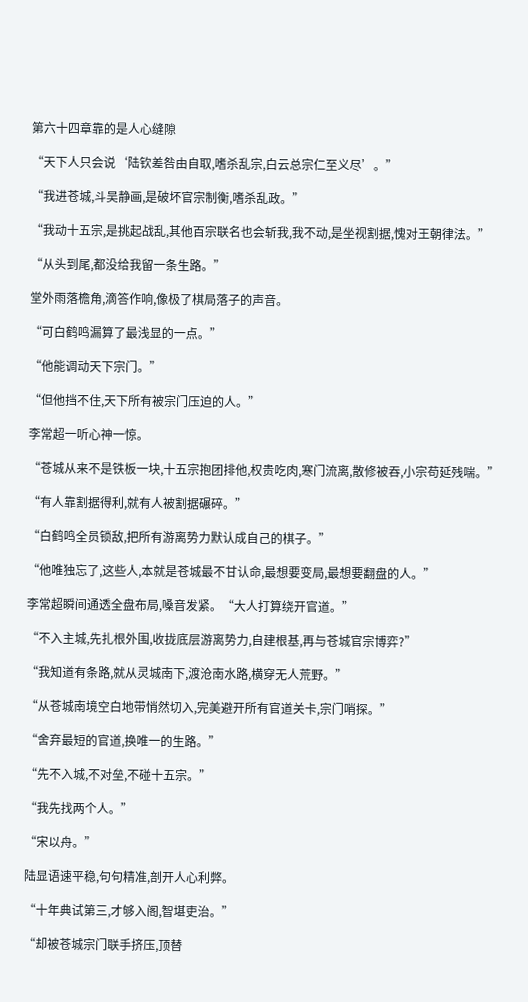第六十四章靠的是人心缝隙

“天下人只会说‘陆钦差咎由自取,嗜杀乱宗,白云总宗仁至义尽’。”

“我进苍城,斗吴静画,是破坏官宗制衡,嗜杀乱政。”

“我动十五宗,是挑起战乱,其他百宗联名也会斩我,我不动,是坐视割据,愧对王朝律法。”

“从头到尾,都没给我留一条生路。”

堂外雨落檐角,滴答作响,像极了棋局落子的声音。

“可白鹤鸣漏算了最浅显的一点。”

“他能调动天下宗门。”

“但他挡不住,天下所有被宗门压迫的人。”

李常超一听心神一惊。

“苍城从来不是铁板一块,十五宗抱团排他,权贵吃肉,寒门流离,散修被吞,小宗苟延残喘。”

“有人靠割据得利,就有人被割据碾碎。”

“白鹤鸣全员锁敌,把所有游离势力默认成自己的棋子。”

“他唯独忘了,这些人,本就是苍城最不甘认命,最想要变局,最想要翻盘的人。”

李常超瞬间通透全盘布局,嗓音发紧。“大人打算绕开官道。”

“不入主城,先扎根外围,收拢底层游离势力,自建根基,再与苍城官宗博弈?”

“我知道有条路,就从灵城南下,渡沧南水路,横穿无人荒野。”

“从苍城南境空白地带悄然切入,完美避开所有官道关卡,宗门哨探。”

“舍弃最短的官道,换唯一的生路。”

“先不入城,不对垒,不碰十五宗。”

“我先找两个人。”

“宋以舟。”

陆显语速平稳,句句精准,剖开人心利弊。

“十年典试第三,才够入阁,智堪吏治。”

“却被苍城宗门联手挤压,顶替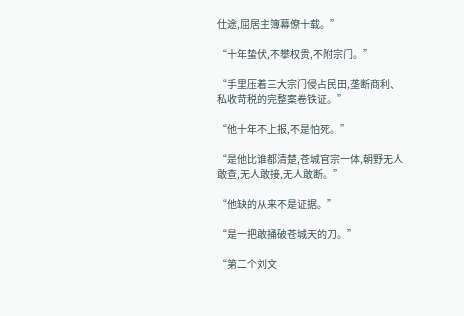仕途,屈居主簿幕僚十载。”

“十年蛰伏,不攀权贵,不附宗门。”

“手里压着三大宗门侵占民田,垄断商利、私收苛税的完整案卷铁证。”

“他十年不上报,不是怕死。”

“是他比谁都清楚,苍城官宗一体,朝野无人敢查,无人敢接,无人敢断。”

“他缺的从来不是证据。”

“是一把敢捅破苍城天的刀。”

“第二个刘文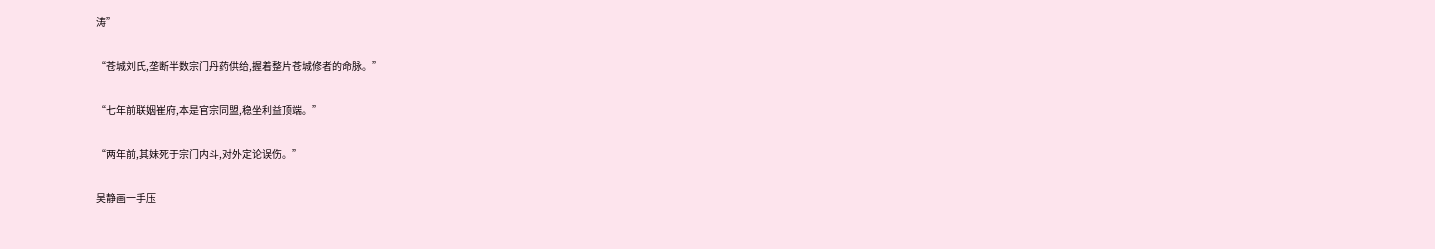涛”

“苍城刘氏,垄断半数宗门丹药供给,握着整片苍城修者的命脉。”

“七年前联姻崔府,本是官宗同盟,稳坐利益顶端。”

“两年前,其妹死于宗门内斗,对外定论误伤。”

吴静画一手压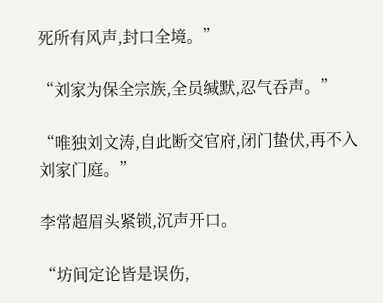死所有风声,封口全境。”

“刘家为保全宗族,全员缄默,忍气吞声。”

“唯独刘文涛,自此断交官府,闭门蛰伏,再不入刘家门庭。”

李常超眉头紧锁,沉声开口。

“坊间定论皆是误伤,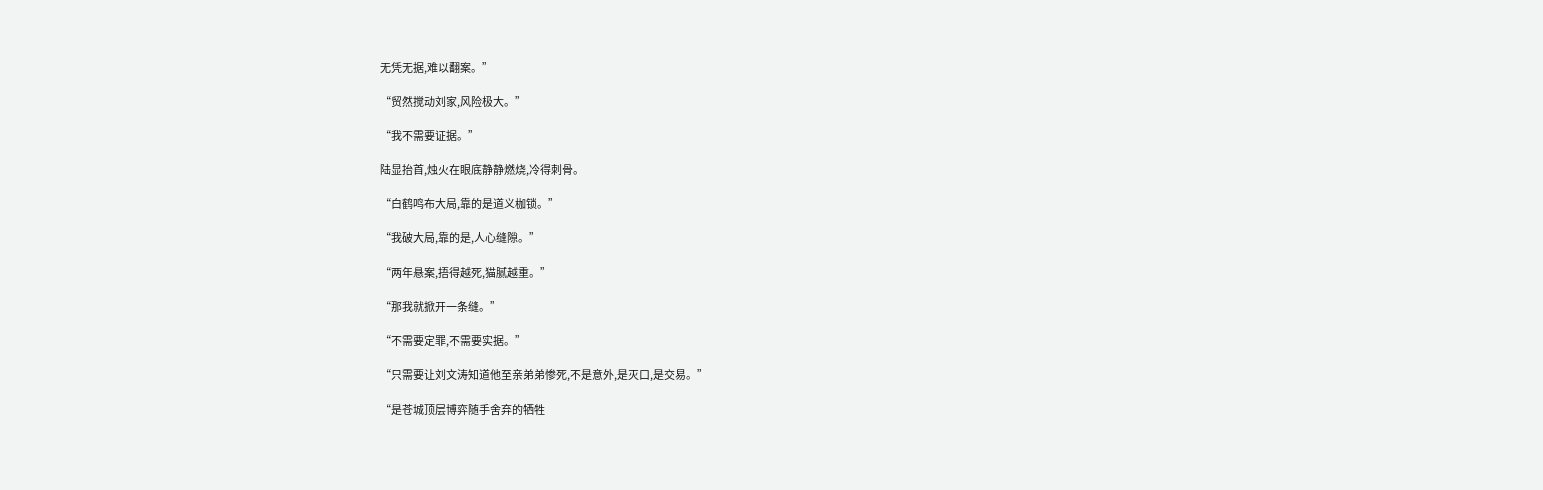无凭无据,难以翻案。”

“贸然搅动刘家,风险极大。”

“我不需要证据。”

陆显抬首,烛火在眼底静静燃烧,冷得刺骨。

“白鹤鸣布大局,靠的是道义枷锁。”

“我破大局,靠的是,人心缝隙。”

“两年悬案,捂得越死,猫腻越重。”

“那我就掀开一条缝。”

“不需要定罪,不需要实据。”

“只需要让刘文涛知道他至亲弟弟惨死,不是意外,是灭口,是交易。”

“是苍城顶层博弈随手舍弃的牺牲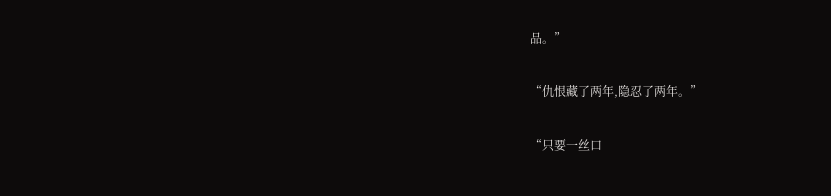品。”

“仇恨藏了两年,隐忍了两年。”

“只要一丝口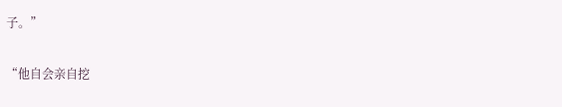子。”

“他自会亲自挖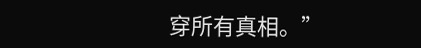穿所有真相。”